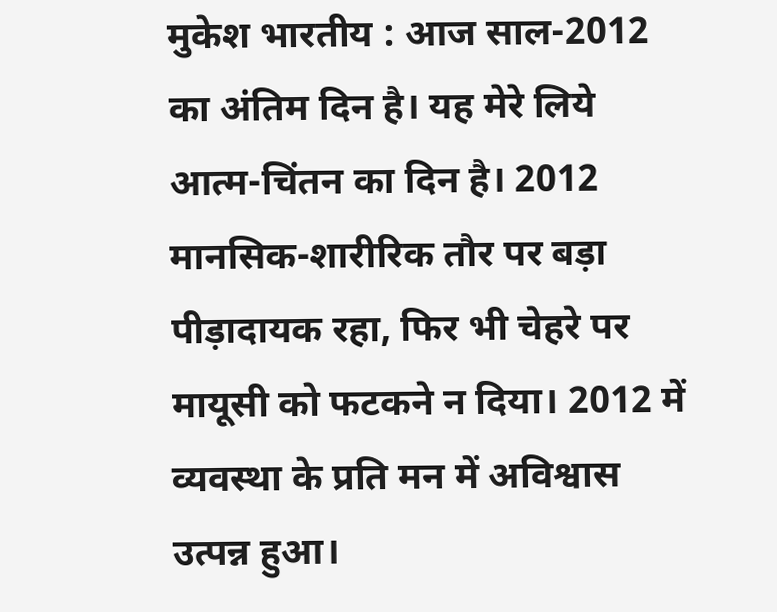मुकेश भारतीय : आज साल-2012 का अंतिम दिन है। यह मेरे लिये आत्म-चिंतन का दिन है। 2012 मानसिक-शारीरिक तौर पर बड़ा पीड़ादायक रहा, फिर भी चेहरे पर मायूसी को फटकने न दिया। 2012 में व्यवस्था के प्रति मन में अविश्वास उत्पन्न हुआ।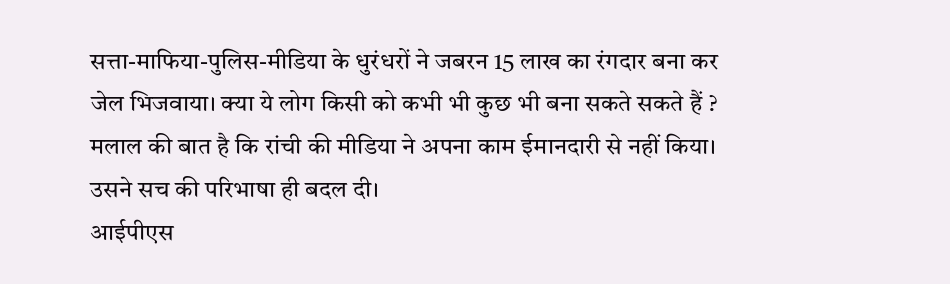सत्ता-माफिया-पुलिस-मीडिया के धुरंधरों ने जबरन 15 लाख का रंगदार बना कर जेल भिजवाया। क्या ये लोग किसी को कभी भी कुछ भी बना सकते सकते हैं ? मलाल की बात है कि रांची की मीडिया ने अपना काम ईमानदारी से नहीं किया। उसने सच की परिभाषा ही बदल दी।
आईपीएस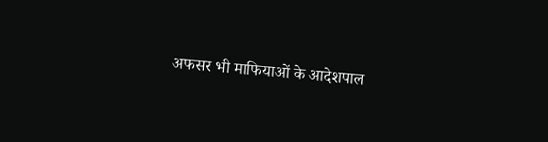अफसर भी माफियाओं के आदेशपाल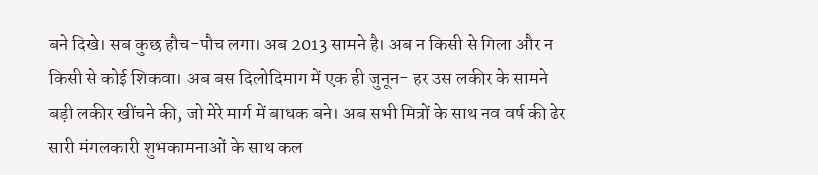बने दिखे। सब कुछ हौच-पौच लगा। अब 2013 सामने है। अब न किसी से गिला और न किसी से कोई शिकवा। अब बस दिलोदिमाग में एक ही जुनून- हर उस लकीर के सामने बड़ी लकीर खींचने की, जो मेरे मार्ग में बाधक बने। अब सभी मित्रों के साथ नव वर्ष की ढेर सारी मंगलकारी शुभकामनाओं के साथ कल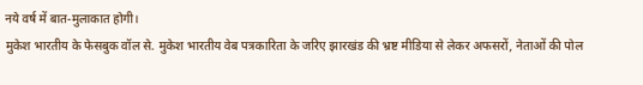नये वर्ष में बात-मुलाकात होगी।
मुकेश भारतीय के फेसबुक वॉल से. मुकेश भारतीय वेब पत्रकारिता के जरिए झारखंड की भ्रष्ट मीडिया से लेकर अफसरों, नेताओं की पोल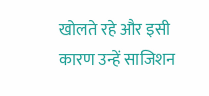खोलते रहे और इसी कारण उन्हें साजिशन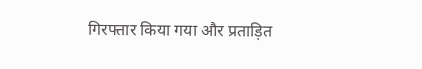गिरफ्तार किया गया और प्रताड़ित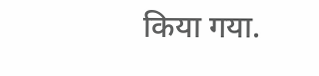किया गया.